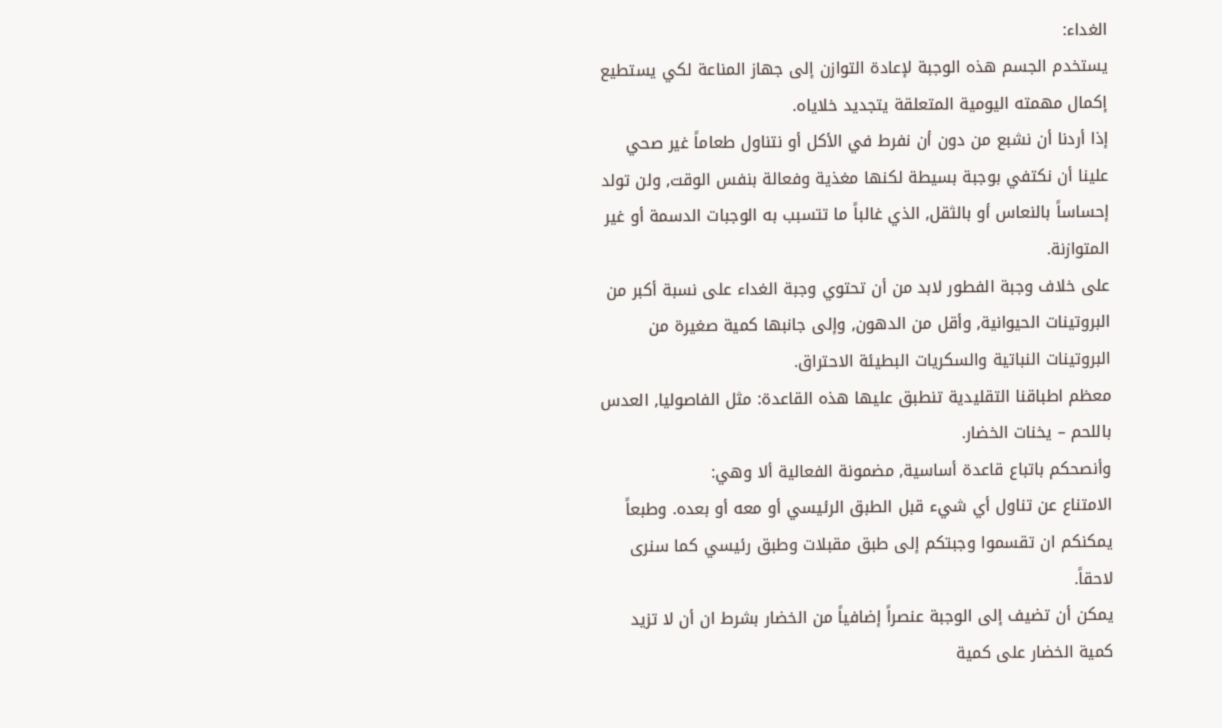الغداء:
يستخدم الجسم هذه الوجبة لإعادة التوازن إلى جهاز المناعة لكي يستطيع إكمال مهمته اليومية المتعلقة يتجديد خلاياه.
إذا أردنا أن نشبع من دون أن نفرط في الأكل أو نتناول طعاماً غير صحي علينا أن نكتفي بوجبة بسيطة لكنها مغذية وفعالة بنفس الوقت, ولن تولد إحساساً بالنعاس أو بالثقل, الذي غالباً ما تتسبب به الوجبات الدسمة أو غير المتوازنة.
على خلاف وجبة الفطور لابد من أن تحتوي وجبة الغداء على نسبة أكبر من البروتينات الحيوانية, وأقل من الدهون, وإلى جانبها كمية صغيرة من البروتينات النباتية والسكريات البطيئة الاحتراق.
معظم اطباقنا التقليدية تنطبق عليها هذه القاعدة: مثل الفاصوليا, العدس باللحم – يخنات الخضار.
وأنصحكم باتباع قاعدة أساسية, مضمونة الفعالية ألا وهي:
الامتناع عن تناول أي شيء قبل الطبق الرئيسي أو معه أو بعده. وطبعاً يمكنكم ان تقسموا وجبتكم إلى طبق مقبلات وطبق رئيسي كما سنرى لاحقاً.
يمكن أن تضيف إلى الوجبة عنصراً إضافياً من الخضار بشرط ان أن لا تزيد كمية الخضار على كمية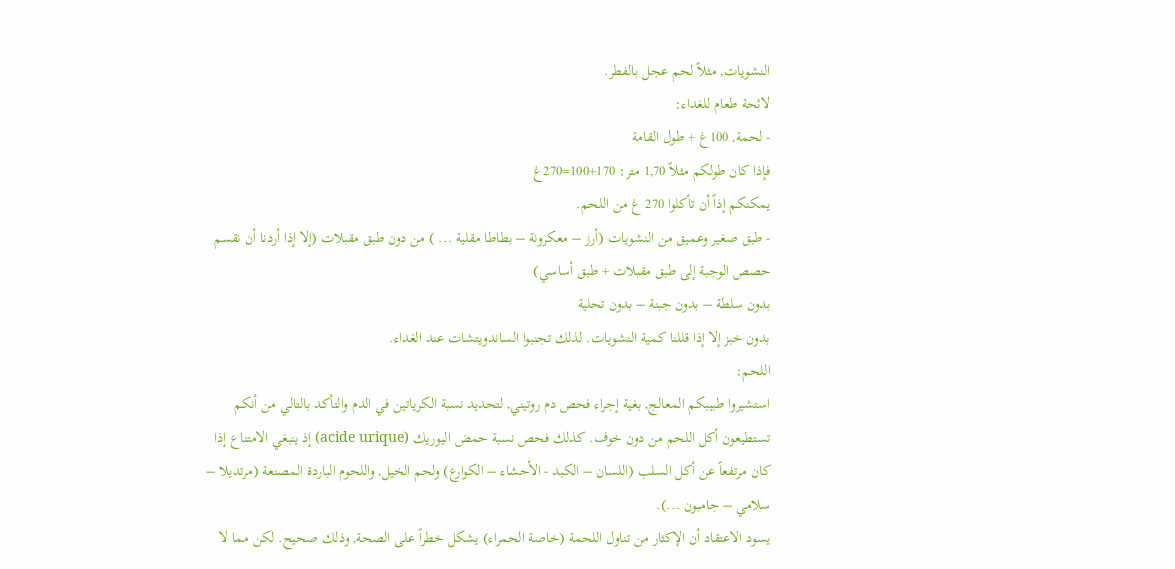النشويات, مثلاً لحم عجل بالفطر.
لائحة طعام للغداء:
- لحمة, 100غ + طول القامة
فإذا كان طولكم مثلاً 1,70 متر: 170+100=270غ
يمكنكم إذاً أن تأكلوا 270 غ من اللحم.
- طبق صغير وعميق من النشويات (أرز – معكرونة – بطاطا مقلية ... ) من دون طبق مقبلات (إلا إذا أردنا أن نقسم حصص الوجبة إلى طبق مقبلات + طبق أساسي)
بدون سلطة – بدون جبنة – بدون تحلية
بدون خبز إلا إذا قللنا كمية النشويات. لذلك تجنبوا الساندويتشات عند الغداء.
اللحم:
استشيروا طبيبكم المعالج, بغية إجراء فحص دم روتيني, لتحديد نسبة الكرياتين في الدم والتأكد بالتالي من أنكم تستطيعون أكل اللحم من دون خوف. كذلك فحص نسبة حمض اليوريك (acide urique) إذ ينبغي الامتناع إذا كان مرتفعاً عن أكل السلب (اللسان – الكبد - الأحشاء – الكوارع) ولحم الخيل, واللحوم الباردة المصنعة (مرتديلا – سلامي – جامبون ...).
يسود الاعتقاد أن الإكثار من تناول اللحمة (خاصة الحمراء) يشكل خطراً على الصحة, وذلك صحيح. لكن مما لا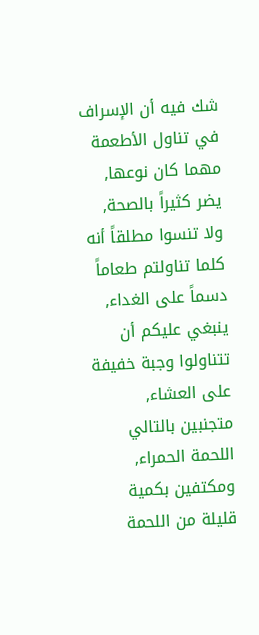شك فيه أن الإسراف في تناول الأطعمة مهما كان نوعها, يضر كثيراً بالصحة, ولا تنسوا مطلقاً أنه كلما تناولتم طعاماً دسماً على الغداء, ينبغي عليكم أن تتناولوا وجبة خفيفة على العشاء, متجنبين بالتالي اللحمة الحمراء, ومكتفين بكمية قليلة من اللحمة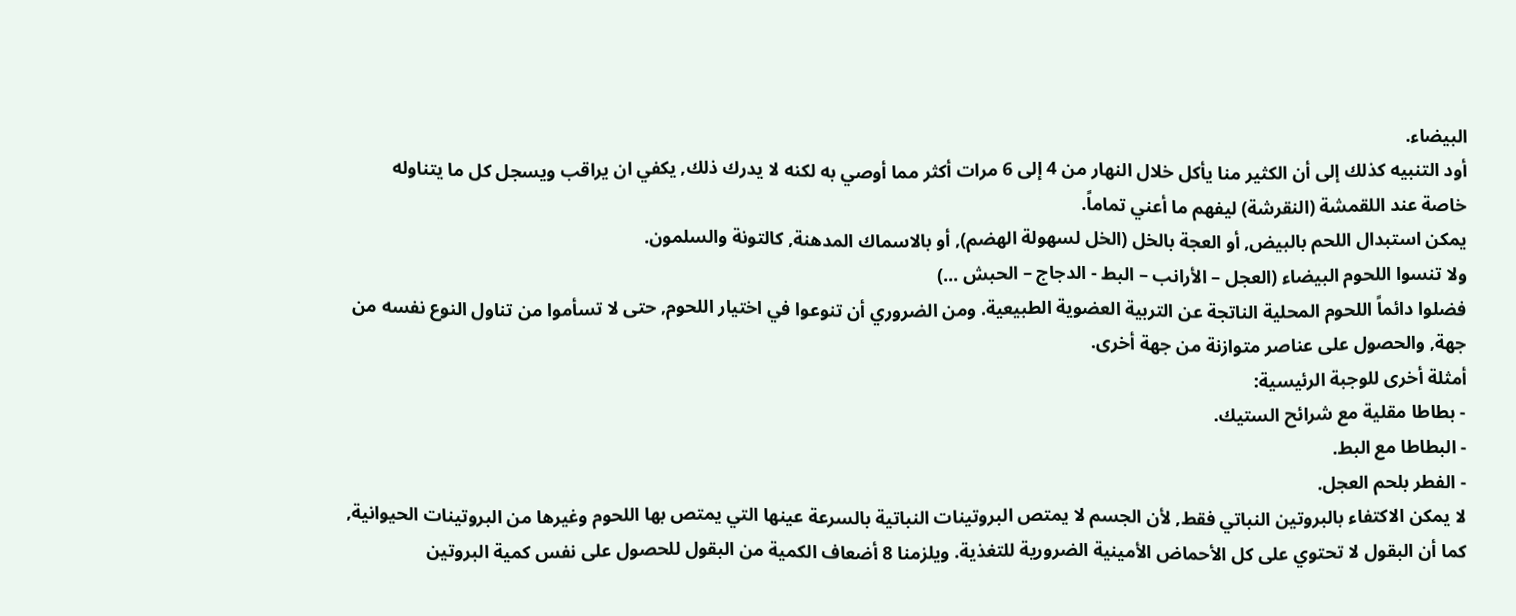البيضاء.
أود التنبيه كذلك إلى أن الكثير منا يأكل خلال النهار من 4 إلى 6 مرات أكثر مما أوصي به لكنه لا يدرك ذلك, يكفي ان يراقب ويسجل كل ما يتناوله خاصة عند اللقمشة (النقرشة) ليفهم ما أعني تماماً.
يمكن استبدال اللحم بالبيض, أو العجة بالخل (الخل لسهولة الهضم), أو بالاسماك المدهنة, كالتونة والسلمون.
ولا تنسوا اللحوم البيضاء (العجل – الأرانب – البط - الدجاج – الحبش ...)
فضلوا دائماً اللحوم المحلية الناتجة عن التربية العضوية الطبيعية. ومن الضروري أن تنوعوا في اختيار اللحوم, حتى لا تسأموا من تناول النوع نفسه من جهة, والحصول على عناصر متوازنة من جهة أخرى.
أمثلة أخرى للوجبة الرئيسية:
- بطاطا مقلية مع شرائح الستيك.
- البطاطا مع البط.
- الفطر بلحم العجل.
لا يمكن الاكتفاء بالبروتين النباتي فقط, لأن الجسم لا يمتص البروتينات النباتية بالسرعة عينها التي يمتص بها اللحوم وغيرها من البروتينات الحيوانية, كما أن البقول لا تحتوي على كل الأحماض الأمينية الضرورية للتغذية. ويلزمنا 8 أضعاف الكمية من البقول للحصول على نفس كمية البروتين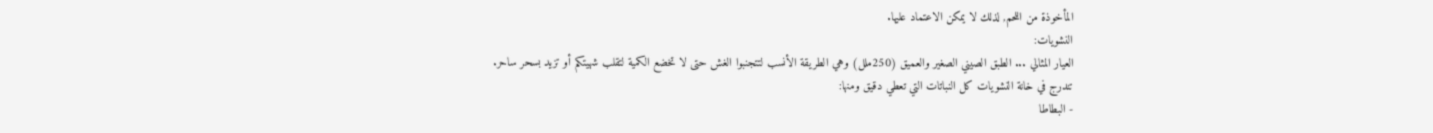المأخوذة من اللحم, لذلك لا يمكن الاعتماد عليها.
النشويات:
العيار المثالي ... الطبق الصيني الصغير والعميق (250ملل) وهي الطريقة الأنسب لتتجنبوا الغش حتى لا تخضع الكمية لتقلب شهيتكم أو تزيد بسحر ساحر.
تندرج في خانة النشويات كل النباتات التي تعطي دقيق ومنها:
- البطاطا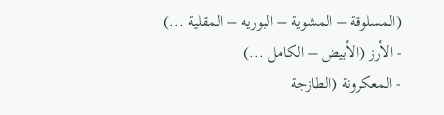(المسلوقة – المشوية – البوريه – المقلية ...)
- الأرز (الأبيض – الكامل ...)
- المعكرونة (الطازجة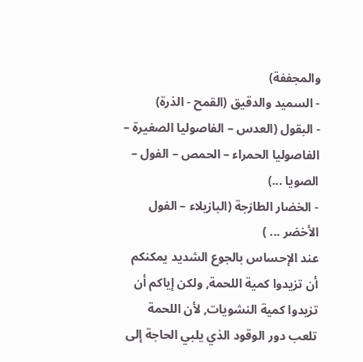والمجففة)
- السميد والدقيق (القمح - الذرة)
- البقول (العدس – الفاصوليا الصغيرة – الفاصوليا الحمراء – الحمص – الفول – الصويا ...)
- الخضار الطازجة (البازيلاء – الفول الأخضر ... )
عند الإحساس بالجوع الشديد يمكنكم أن تزيدوا كمية اللحمة, ولكن إياكم أن تزيدوا كمية النشويات, لأن اللحمة تلعب دور الوقود الذي يلبي الحاجة إلى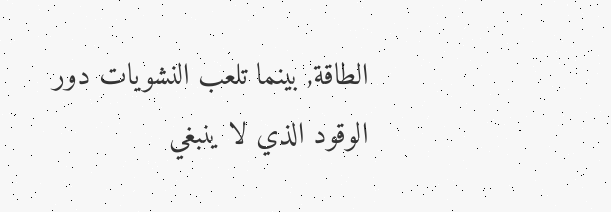الطاقة, بينما تلعب النشويات دور الوقود الذي لا ينبغي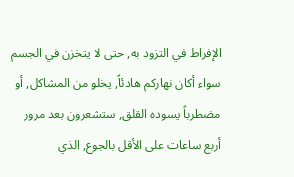الإفراط في التزود به, حتى لا يتخزن في الجسم
سواء أكان نهاركم هادئاً, يخلو من المشاكل, أو مضطرباً يسوده القلق, ستشعرون بعد مرور أربع ساعات على الأقل بالجوع, الذي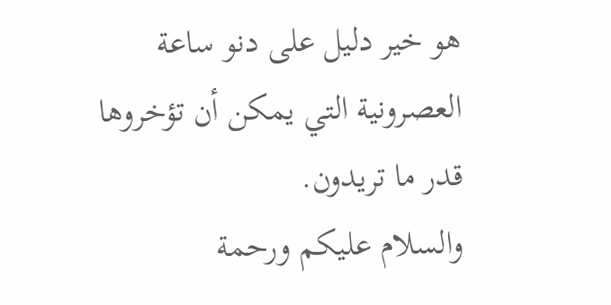هو خير دليل على دنو ساعة العصرونية التي يمكن أن تؤخروها قدر ما تريدون.
والسلام عليكم ورحمة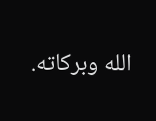الله وبركاته.